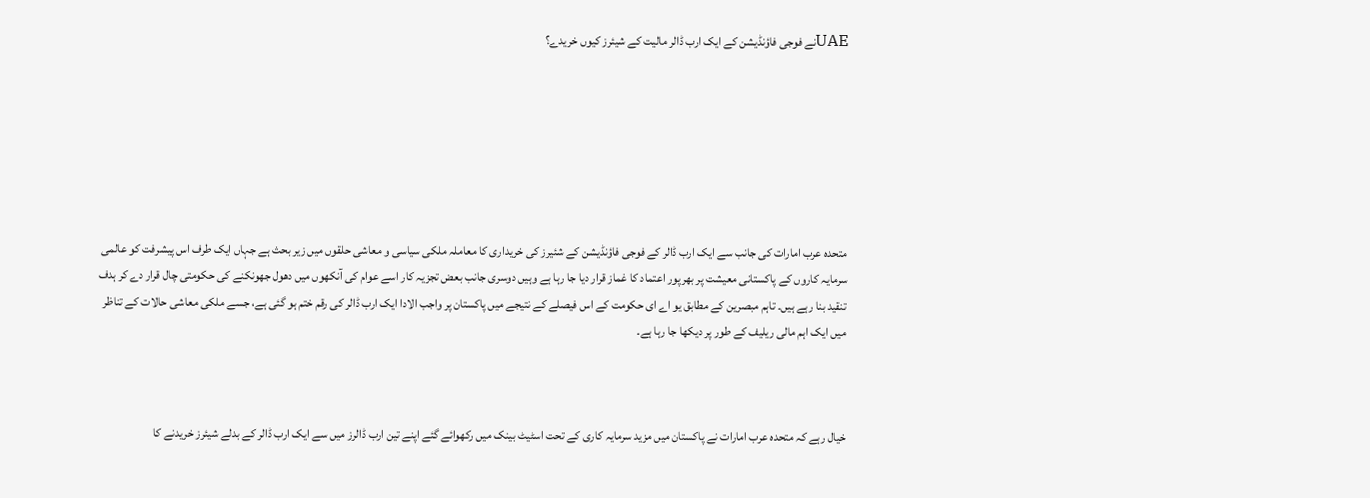UAEنے فوجی فاؤنڈیشن کے ایک ارب ڈالر مالیت کے شیئرز کیوں خریدے؟







متحدہ عرب امارات کی جانب سے ایک ارب ڈالر کے فوجی فاؤنڈیشن کے شئیرز کی خریداری کا معاملہ ملکی سیاسی و معاشی حلقوں میں زیر بحث ہے جہاں ایک طرف اس پیشرفت کو عالمی سرمایہ کاروں کے پاکستانی معیشت پر بھرپور اعتماد کا غماز قرار دیا جا رہا ہے وہیں دوسری جانب بعض تجزیہ کار اسے عوام کی آنکھوں میں دھول جھونکنے کی حکومتی چال قرار دے کر ہدف تنقید بنا رہے ہیں۔ تاہم مبصرین کے مطابق یو اے ای حکومت کے اس فیصلے کے نتیجے میں پاکستان پر واجب الادا ایک ارب ڈالر کی رقم ختم ہو گئی ہے، جسے ملکی معاشی حالات کے تناظر میں ایک اہم مالی ریلیف کے طور پر دیکھا جا رہا ہے۔



خیال رہے کہ متحدہ عرب امارات نے پاکستان میں مزید سرمایہ کاری کے تحت اسٹیٹ بینک میں رکھوائے گئے اپنے تین ارب ڈالرز میں سے ایک ارب ڈالر کے بدلے شیئرز خریدنے کا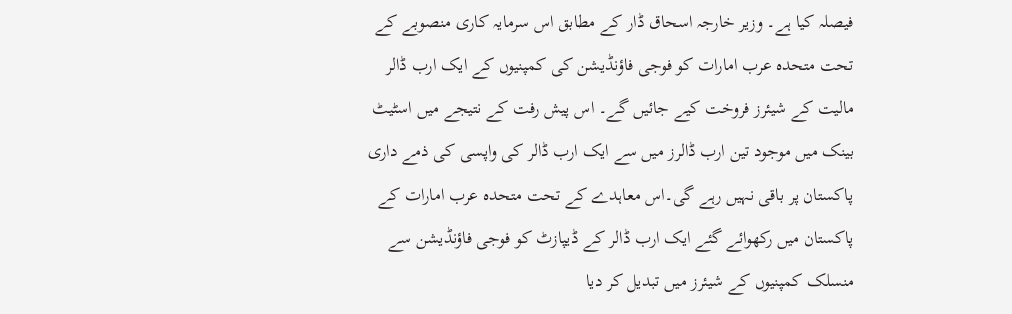فیصلہ کیا ہے۔ وزیر خارجہ اسحاق ڈار کے مطابق اس سرمایہ کاری منصوبے کے تحت متحدہ عرب امارات کو فوجی فاؤنڈیشن کی کمپنیوں کے ایک ارب ڈالر مالیت کے شیئرز فروخت کیے جائیں گے۔ اس پیش رفت کے نتیجے میں اسٹیٹ بینک میں موجود تین ارب ڈالرز میں سے ایک ارب ڈالر کی واپسی کی ذمے داری پاکستان پر باقی نہیں رہے گی۔اس معاہدے کے تحت متحدہ عرب امارات کے پاکستان میں رکھوائے گئے ایک ارب ڈالر کے ڈیپازٹ کو فوجی فاؤنڈیشن سے منسلک کمپنیوں کے شیئرز میں تبدیل کر دیا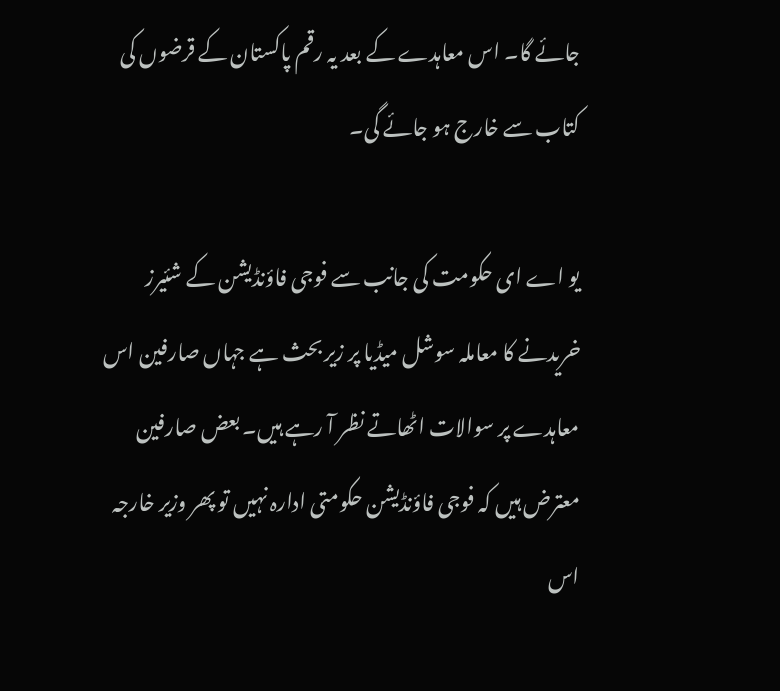جائے گا۔ اس معاہدے کے بعد یہ رقم پاکستان کے قرضوں کی کتاب سے خارج ہو جائے گی۔

یو اے ای حکومت کی جانب سے فوجی فاؤنڈیشن کے شئیرز خریدنے کا معاملہ سوشل میڈیا پر زیر بحث ہے جہاں صارفین اس معاہدے پر سوالات اٹھاتے نظر آ رہے ہیں۔ بعض صارفین معترض ہیں کہ فوجی فاؤنڈیشن حکومتی ادارہ نہیں تو پھر وزیر خارجہ اس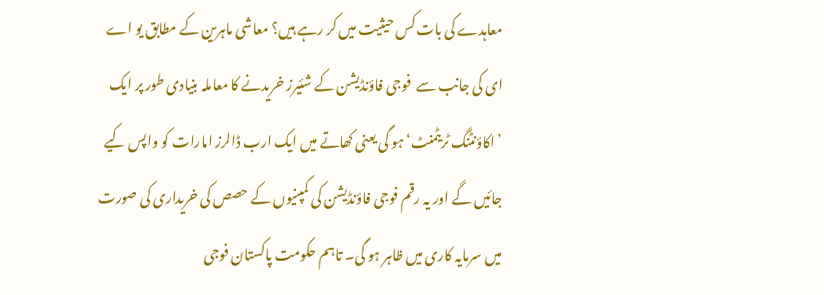معاہدے کی بات کس حیثیت میں کر رہے ہیں؟ معاشی ماہرین کے مطابق یو اے ای کی جانب سے  فوجی فاؤنڈیشن کے شئیرز خریدنے کا معاملہ بنیادی طور پر ایک ’اکاؤنٹنگ ٹریٹمنٹ‘ ہو گی یعنی کھاتے میں ایک ارب ڈالرز امارات کو واپس کیے جائیں گے اور یہ رقم فوجی فاؤنڈیشن کی کمپنیوں کے حصص کی خریداری کی صورت میں سرمایہ کاری میں ظاہر ہو گی۔ تاہم حکومت پاکستان فوجی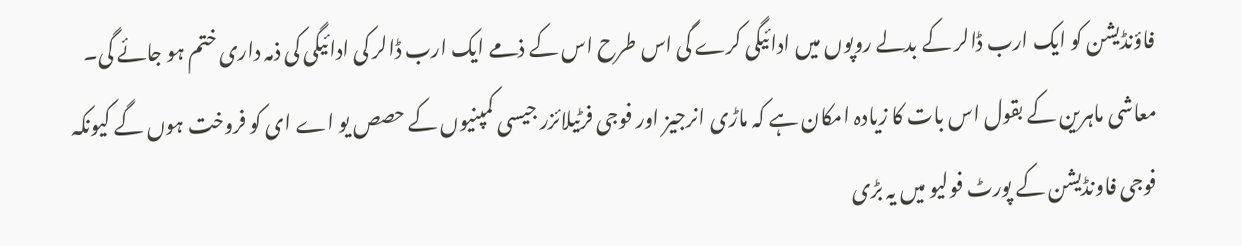فاؤنڈیشن کو ایک ارب ڈالر کے بدلے روپوں میں ادائیگی کرے گی اس طرح اس کے ذمے ایک ارب ڈالر کی ادائیگی کی ذمہ داری ختم ہو جائے گی۔ معاشی ماہرین کے بقول اس بات کا زیادہ امکان ہے کہ ماڑی انرجیز اور فوجی فرٹیلائزر جیسی کمپنیوں کے حصص یو اے ای کو فروخت ہوں گے کیونکہ فوجی فاونڈیشن کے پورٹ فولیو میں یہ بڑی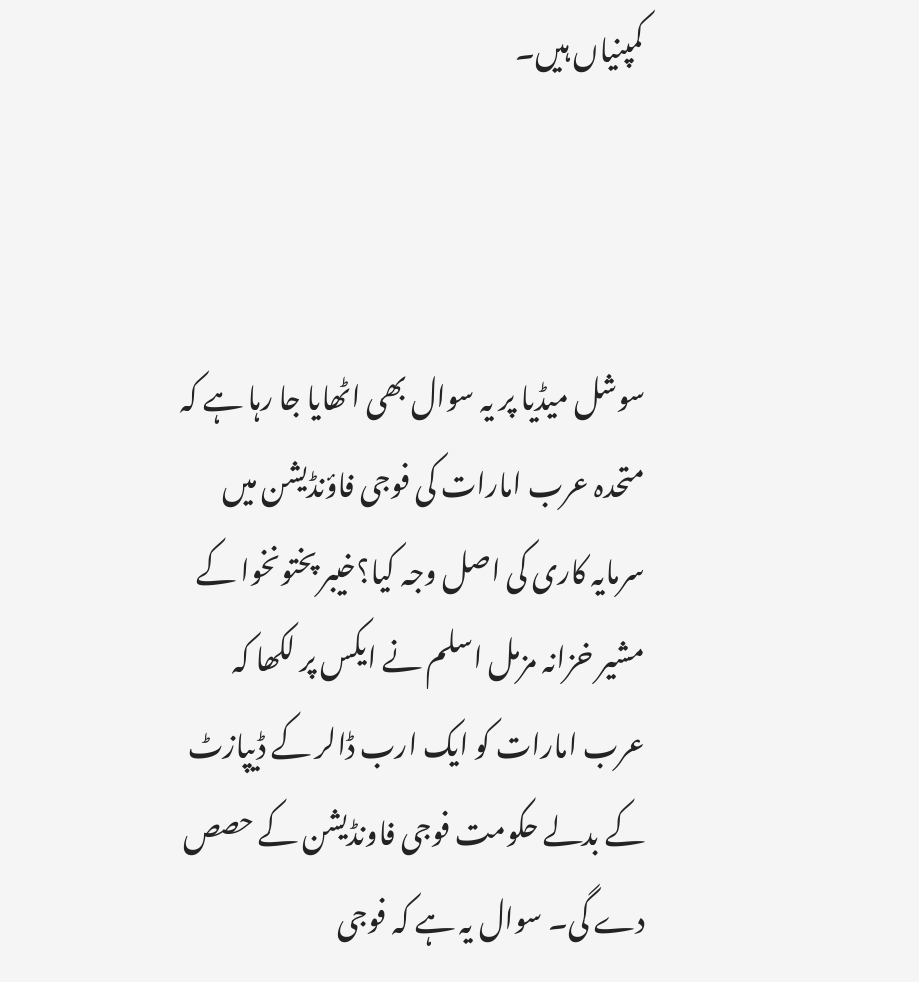کمپنیاں ہیں۔



سوشل میڈیا پر یہ سوال بھی اٹھایا جا رہا ہے کہ متحدہ عرب امارات کی فوجی فاؤنڈیشن میں سرمایہ کاری کی اصل وجہ کیا؟خیبر پختونخوا کے مشیر خزانہ مزمل اسلم نے ایکس پر لکھا کہ عرب امارات کو ایک ارب ڈالر کے ڈیپازٹ کے بدلے حکومت فوجی فاونڈیشن کے حصص دے گی۔ سوال یہ ہے کہ فوجی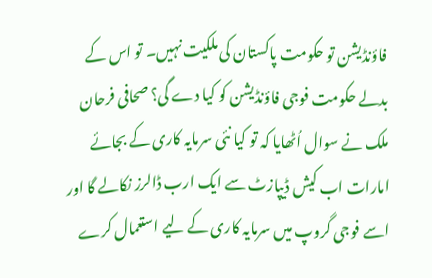فاؤنڈیشن تو حکومت پاکستان کی ملکیت نہیں۔ تو اس کے بدلے حکومت فوجی فاؤنڈیشن کو کیا دے گی؟ صحافی فرحان ملک نے سوال اُٹھایا کہ تو کیا نئی سرمایہ کاری کے بجائے امارات اب کیش ڈیپازٹ سے ایک ارب ڈالرز نکالے گا اور اسے فوجی گروپ میں سرمایہ کاری کے لیے استعمال کرے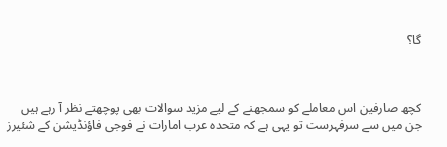گا؟



کچھ صارفین اس معاملے کو سمجھنے کے لیے مزید سوالات بھی پوچھتے نظر آ رہے ہیں جن میں سے سرفہرست تو یہی ہے کہ متحدہ عرب امارات نے فوجی فاؤنڈیشن کے شئیرز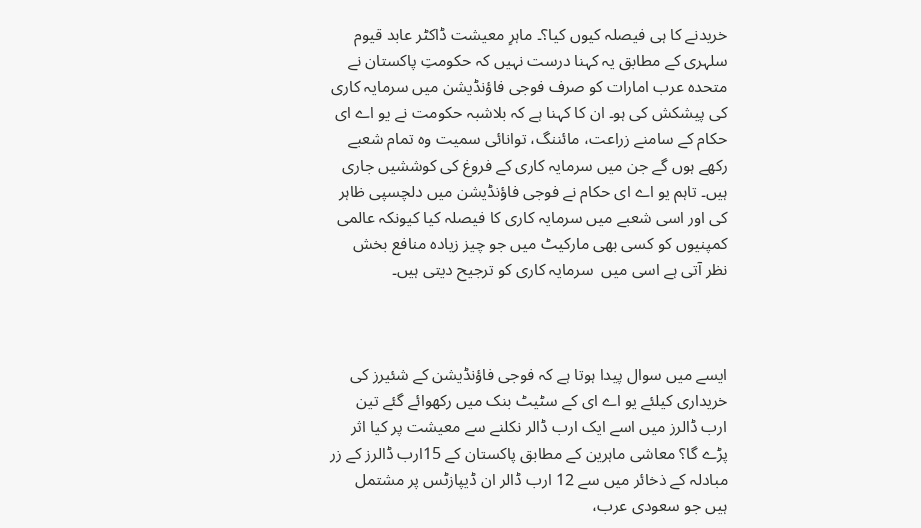خریدنے کا ہی فیصلہ کیوں کیا؟۔ ماہرِ معیشت ڈاکٹر عابد قیوم سلہری کے مطابق یہ کہنا درست نہیں کہ حکومتِ پاکستان نے متحدہ عرب امارات کو صرف فوجی فاؤنڈیشن میں سرمایہ کاری کی پیشکش کی ہو۔ ان کا کہنا ہے کہ بلاشبہ حکومت نے یو اے ای حکام کے سامنے زراعت، مائننگ، توانائی سمیت وہ تمام شعبے رکھے ہوں گے جن میں سرمایہ کاری کے فروغ کی کوششیں جاری ہیں۔ تاہم یو اے ای حکام نے فوجی فاؤنڈیشن میں دلچسپی ظاہر کی اور اسی شعبے میں سرمایہ کاری کا فیصلہ کیا کیونکہ عالمی کمپنیوں کو کسی بھی مارکیٹ میں جو چیز زیادہ منافع بخش نظر آتی ہے اسی میں  سرمایہ کاری کو ترجیح دیتی ہیں۔



ایسے میں سوال پیدا ہوتا ہے کہ فوجی فاؤنڈیشن کے شئیرز کی خریداری کیلئے یو اے ای کے سٹیٹ بنک میں رکھوائے گئے تین ارب ڈالرز میں اسے ایک ارب ڈالر نکلنے سے معیشت پر کیا اثر پڑے گا؟ معاشی ماہرین کے مطابق پاکستان کے 15ارب ڈالرز کے زر مبادلہ کے ذخائر میں سے 12 ارب ڈالر ان ڈیپازٹس پر مشتمل ہیں جو سعودی عرب،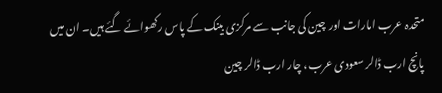متحدہ عرب امارات اور چین کی جانب سے مرکزی بینک کے پاس رکھوائے گئے ہیں۔ ان میں پانچ ارب ڈالر سعودی عرب، چار ارب ڈالر چین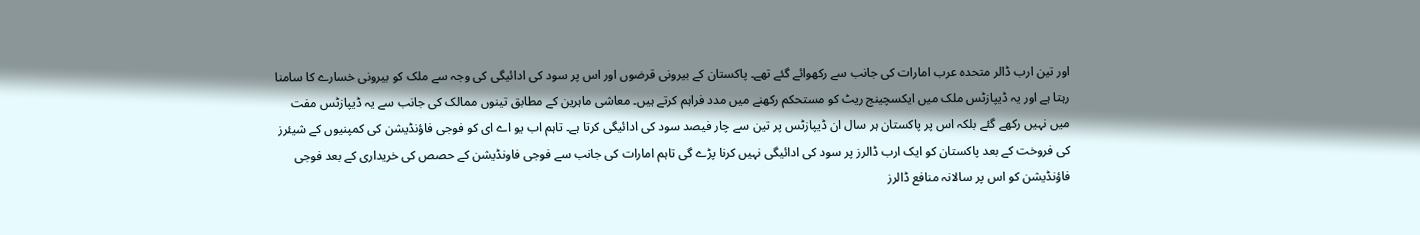اور تین ارب ڈالر متحدہ عرب امارات کی جانب سے رکھوائے گئے تھے۔ پاکستان کے بیرونی قرضوں اور اس پر سود کی ادائیگی کی وجہ سے ملک کو بیرونی خسارے کا سامنا رہتا ہے اور یہ ڈیپازٹس ملک میں ایکسچینج ریٹ کو مستحکم رکھنے میں مدد فراہم کرتے ہیں۔ معاشی ماہرین کے مطابق تینوں ممالک کی جانب سے یہ ڈیپازٹس مفت میں نہیں رکھے گئے بلکہ اس پر پاکستان ہر سال ان ڈیپازٹس پر تین سے چار فیصد سود کی ادائیگی کرتا ہے۔ تاہم اب یو اے ای کو فوجی فاؤنڈیشن کی کمپنیوں کے شیئرز کی فروخت کے بعد پاکستان کو ایک ارب ڈالرز پر سود کی ادائیگی نہیں کرنا پڑے گی تاہم امارات کی جانب سے فوجی فاونڈیشن کے حصص کی خریداری کے بعد فوجی فاؤنڈیشن کو اس پر سالانہ منافع ڈالرز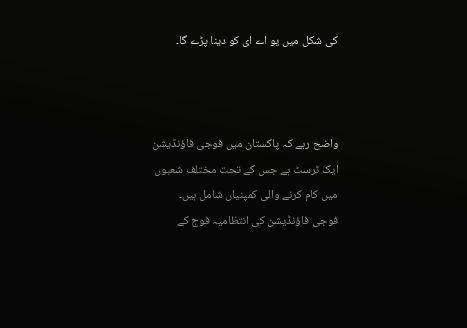کی شکل میں یو اے ای کو دینا پڑے گا۔



واضح رہے کہ پاکستان میں فوجی فاؤنڈیشن ایک ٹرسٹ ہے جس کے تحت مختلف شعبوں میں کام کرنے والی کمپنیاں شامل ہیں۔ فوجی فاؤنڈیشن کی انتظامیہ فوج کے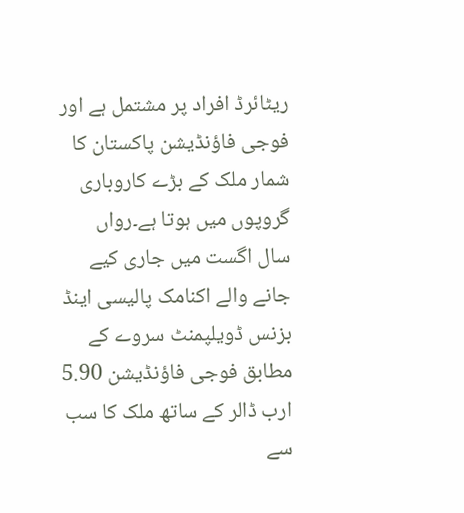ریٹائرڈ افراد پر مشتمل ہے اور فوجی فاؤنڈیشن پاکستان کا شمار ملک کے بڑے کاروباری گروپوں میں ہوتا ہے۔رواں سال اگست میں جاری کیے جانے والے اکنامک پالیسی اینڈ بزنس ڈویلپمنٹ سروے کے مطابق فوجی فاؤنڈیشن 5.90 ارب ڈالر کے ساتھ ملک کا سب سے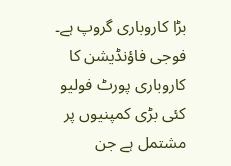بڑا کاروباری گروپ ہے۔ فوجی فاؤنڈیشن کا کاروباری پورٹ فولیو کئی بڑی کمپنیوں پر مشتمل ہے جن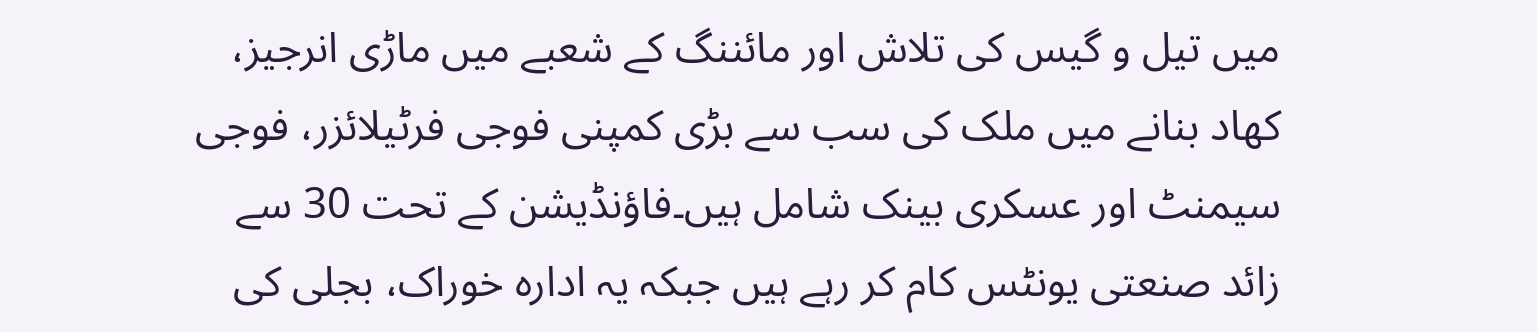میں تیل و گیس کی تلاش اور مائننگ کے شعبے میں ماڑی انرجیز، کھاد بنانے میں ملک کی سب سے بڑی کمپنی فوجی فرٹیلائزر، فوجی سیمنٹ اور عسکری بینک شامل ہیں۔فاؤنڈیشن کے تحت 30 سے زائد صنعتی یونٹس کام کر رہے ہیں جبکہ یہ ادارہ خوراک، بجلی کی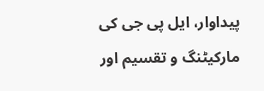پیداوار، ایل پی جی کی مارکیٹنگ و تقسیم اور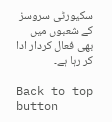سکیورٹی سروسز کے شعبوں میں بھی فعال کردار ادا کر رہا ہے۔

Back to top button